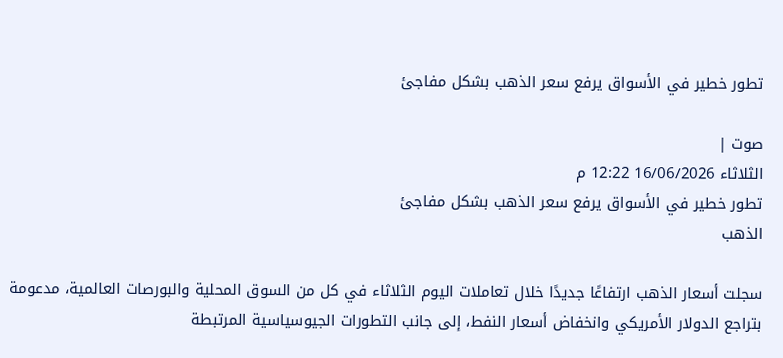تطور خطير في الأسواق يرفع سعر الذهب بشكل مفاجئ

صوت |
الثلاثاء 16/06/2026 12:22 م
تطور خطير في الأسواق يرفع سعر الذهب بشكل مفاجئ
الذهب

سجلت أسعار الذهب ارتفاعًا جديدًا خلال تعاملات اليوم الثلاثاء في كل من السوق المحلية والبورصات العالمية، مدعومة بتراجع الدولار الأمريكي وانخفاض أسعار النفط، إلى جانب التطورات الجيوسياسية المرتبطة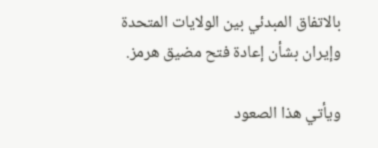بالاتفاق المبدئي بين الولايات المتحدة وإيران بشأن إعادة فتح مضيق هرمز.

ويأتي هذا الصعود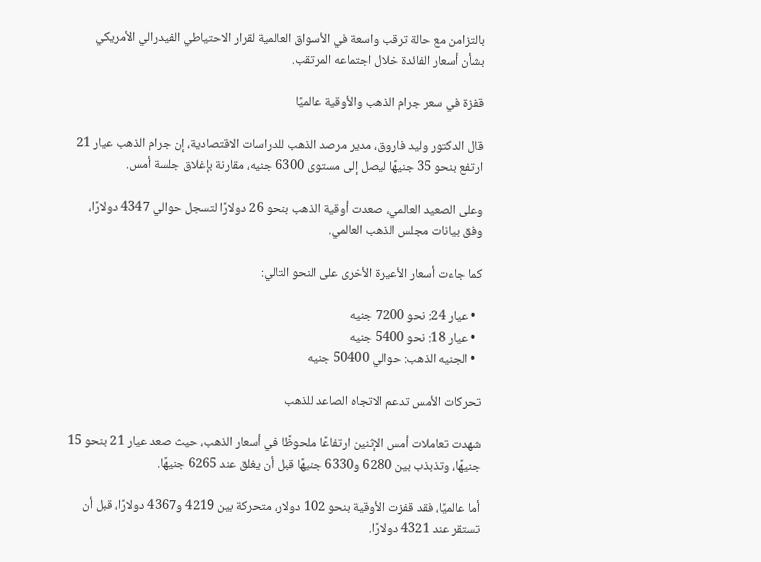بالتزامن مع حالة ترقب واسعة في الأسواق العالمية لقرار الاحتياطي الفيدرالي الأمريكي بشأن أسعار الفائدة خلال اجتماعه المرتقب.

قفزة في سعر جرام الذهب والأوقية عالميًا

قال الدكتور وليد فاروق، مدير مرصد الذهب للدراسات الاقتصادية، إن جرام الذهب عيار 21 ارتفع بنحو 35 جنيهًا ليصل إلى مستوى 6300 جنيه، مقارنة بإغلاق جلسة أمس.

وعلى الصعيد العالمي، صعدت أوقية الذهب بنحو 26 دولارًا لتسجل حوالي 4347 دولارًا، وفق بيانات مجلس الذهب العالمي.

كما جاءت أسعار الأعيرة الأخرى على النحو التالي:

  • عيار 24: نحو 7200 جنيه
  • عيار 18: نحو 5400 جنيه
  • الجنيه الذهب: حوالي 50400 جنيه

تحركات الأمس تدعم الاتجاه الصاعد للذهب

شهدت تعاملات أمس الإثنين ارتفاعًا ملحوظًا في أسعار الذهب، حيث صعد عيار 21 بنحو 15 جنيهًا، وتذبذب بين 6280 و6330 جنيهًا قبل أن يغلق عند 6265 جنيهًا.

أما عالميًا، فقد قفزت الأوقية بنحو 102 دولار، متحركة بين 4219 و4367 دولارًا، قبل أن تستقر عند 4321 دولارًا.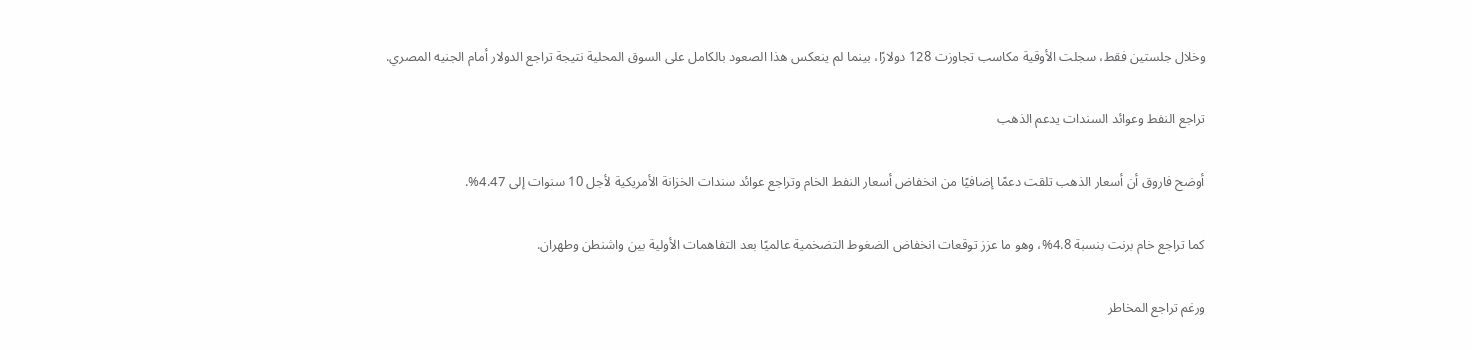وخلال جلستين فقط، سجلت الأوقية مكاسب تجاوزت 128 دولارًا، بينما لم ينعكس هذا الصعود بالكامل على السوق المحلية نتيجة تراجع الدولار أمام الجنيه المصري.

تراجع النفط وعوائد السندات يدعم الذهب

أوضح فاروق أن أسعار الذهب تلقت دعمًا إضافيًا من انخفاض أسعار النفط الخام وتراجع عوائد سندات الخزانة الأمريكية لأجل 10 سنوات إلى 4.47%.

كما تراجع خام برنت بنسبة 4.8%، وهو ما عزز توقعات انخفاض الضغوط التضخمية عالميًا بعد التفاهمات الأولية بين واشنطن وطهران.

ورغم تراجع المخاطر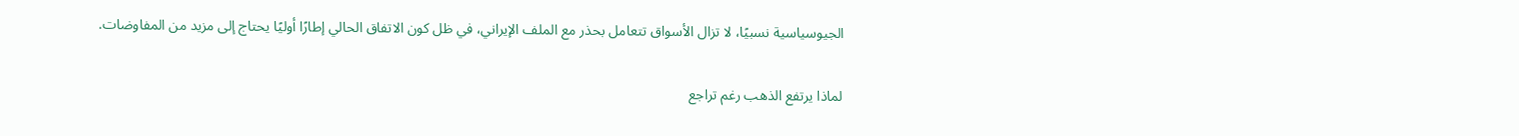الجيوسياسية نسبيًا، لا تزال الأسواق تتعامل بحذر مع الملف الإيراني، في ظل كون الاتفاق الحالي إطارًا أوليًا يحتاج إلى مزيد من المفاوضات.

لماذا يرتفع الذهب رغم تراجع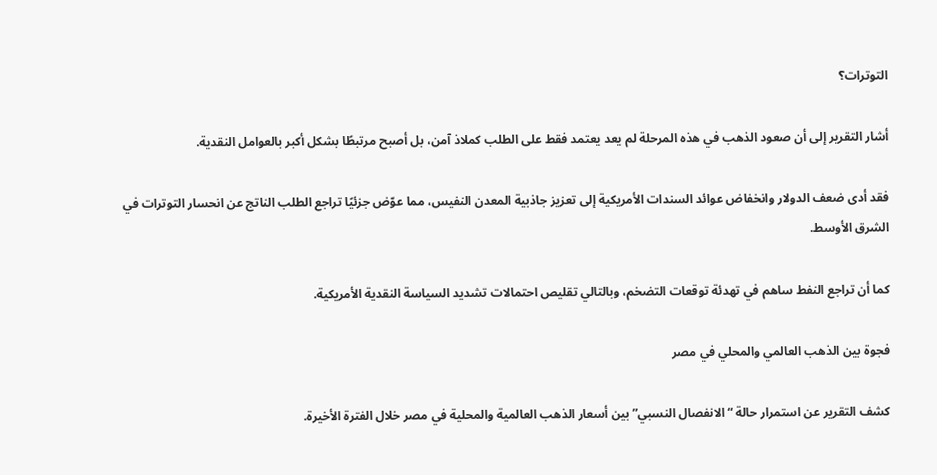التوترات؟

أشار التقرير إلى أن صعود الذهب في هذه المرحلة لم يعد يعتمد فقط على الطلب كملاذ آمن، بل أصبح مرتبطًا بشكل أكبر بالعوامل النقدية.

فقد أدى ضعف الدولار وانخفاض عوائد السندات الأمريكية إلى تعزيز جاذبية المعدن النفيس، مما عوّض جزئيًا تراجع الطلب الناتج عن انحسار التوترات في الشرق الأوسط.

كما أن تراجع النفط ساهم في تهدئة توقعات التضخم، وبالتالي تقليص احتمالات تشديد السياسة النقدية الأمريكية.

فجوة بين الذهب العالمي والمحلي في مصر

كشف التقرير عن استمرار حالة “الانفصال النسبي” بين أسعار الذهب العالمية والمحلية في مصر خلال الفترة الأخيرة.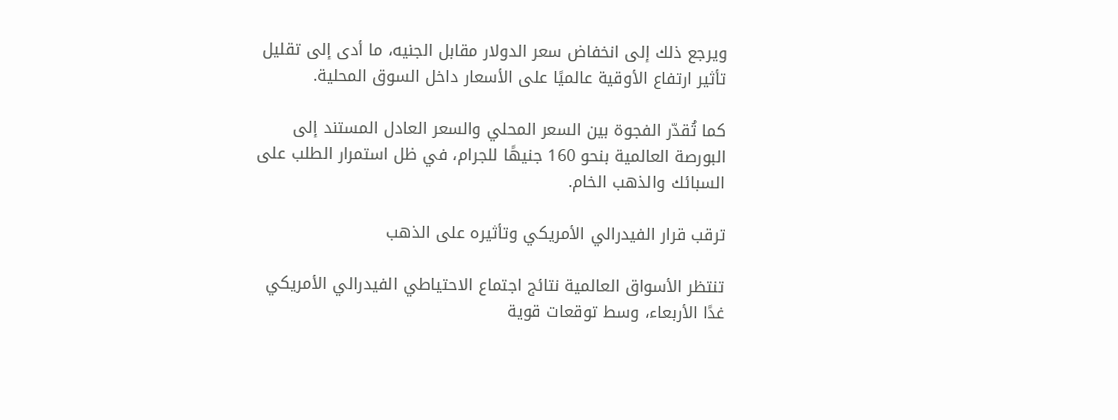ويرجع ذلك إلى انخفاض سعر الدولار مقابل الجنيه، ما أدى إلى تقليل تأثير ارتفاع الأوقية عالميًا على الأسعار داخل السوق المحلية.

كما تُقدّر الفجوة بين السعر المحلي والسعر العادل المستند إلى البورصة العالمية بنحو 160 جنيهًا للجرام، في ظل استمرار الطلب على السبائك والذهب الخام.

ترقب قرار الفيدرالي الأمريكي وتأثيره على الذهب

تنتظر الأسواق العالمية نتائج اجتماع الاحتياطي الفيدرالي الأمريكي غدًا الأربعاء، وسط توقعات قوية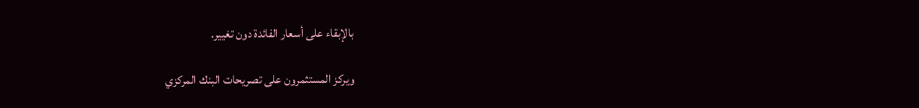بالإبقاء على أسعار الفائدة دون تغيير.

ويركز المستثمرون على تصريحات البنك المركزي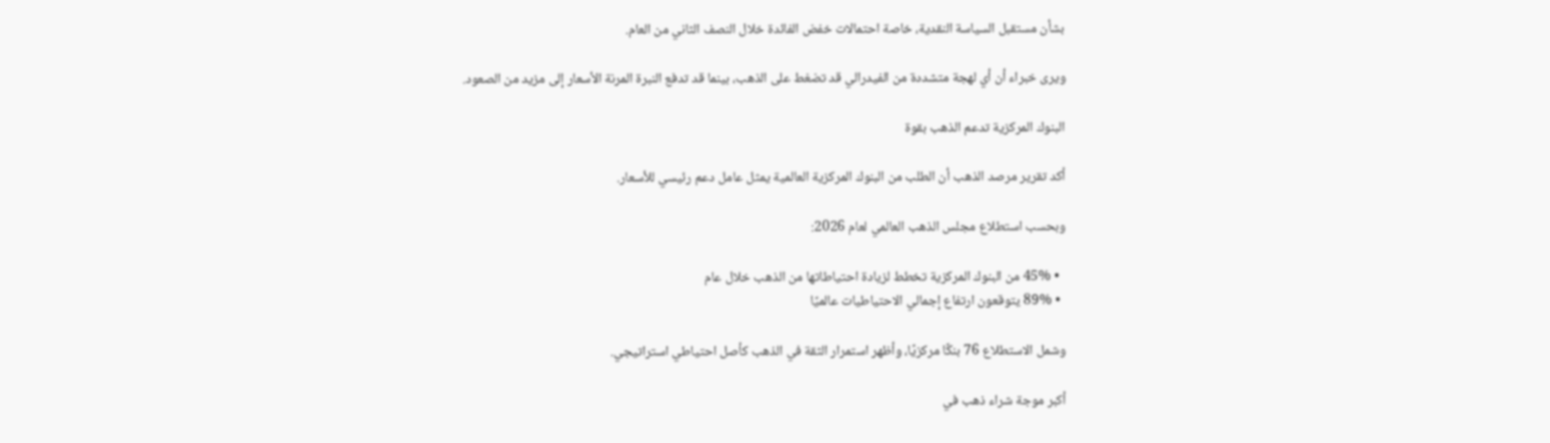بشأن مستقبل السياسة النقدية، خاصة احتمالات خفض الفائدة خلال النصف الثاني من العام.

ويرى خبراء أن أي لهجة متشددة من الفيدرالي قد تضغط على الذهب، بينما قد تدفع النبرة المرنة الأسعار إلى مزيد من الصعود.

البنوك المركزية تدعم الذهب بقوة

أكد تقرير مرصد الذهب أن الطلب من البنوك المركزية العالمية يمثل عامل دعم رئيسي للأسعار.

وبحسب استطلاع مجلس الذهب العالمي لعام 2026:

  • 45% من البنوك المركزية تخطط لزيادة احتياطاتها من الذهب خلال عام
  • 89% يتوقعون ارتفاع إجمالي الاحتياطيات عالميًا

وشمل الاستطلاع 76 بنكًا مركزيًا، وأظهر استمرار الثقة في الذهب كأصل احتياطي استراتيجي.

أكبر موجة شراء ذهب في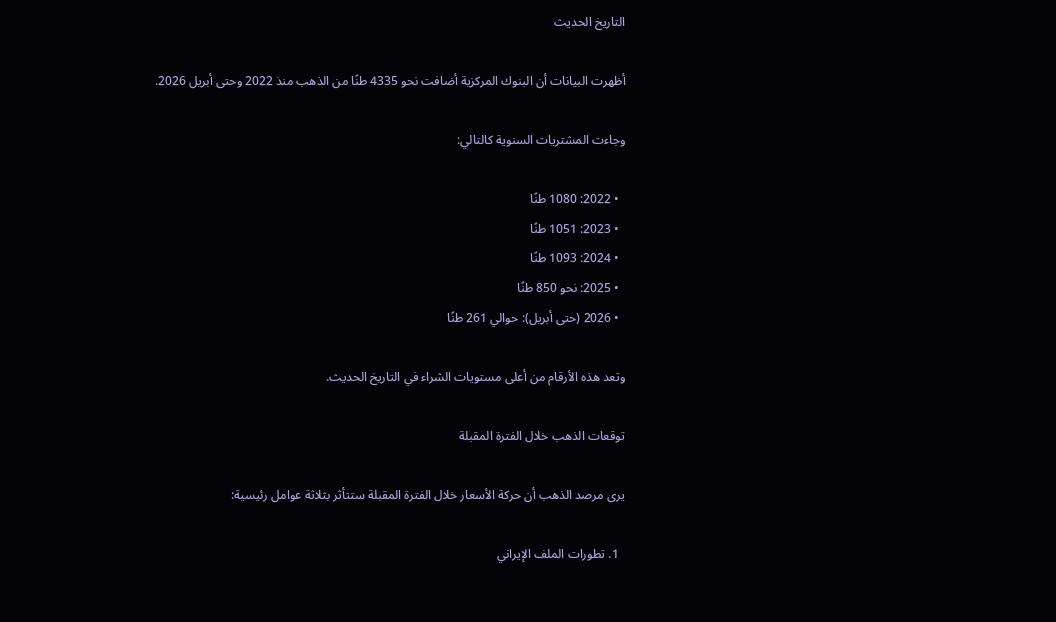التاريخ الحديث

أظهرت البيانات أن البنوك المركزية أضافت نحو 4335 طنًا من الذهب منذ 2022 وحتى أبريل 2026.

وجاءت المشتريات السنوية كالتالي:

  • 2022: 1080 طنًا
  • 2023: 1051 طنًا
  • 2024: 1093 طنًا
  • 2025: نحو 850 طنًا
  • 2026 (حتى أبريل): حوالي 261 طنًا

وتعد هذه الأرقام من أعلى مستويات الشراء في التاريخ الحديث.

توقعات الذهب خلال الفترة المقبلة

يرى مرصد الذهب أن حركة الأسعار خلال الفترة المقبلة ستتأثر بثلاثة عوامل رئيسية:

  1. تطورات الملف الإيراني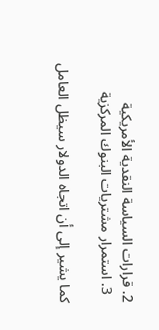2. قرارات السياسة النقدية الأمريكية
  3. استمرار مشتريات البنوك المركزية

كما يشير إلى أن اتجاه الدولار سيظل العامل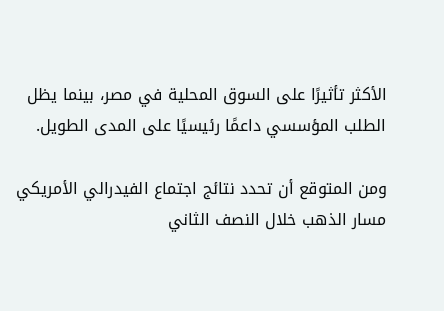الأكثر تأثيرًا على السوق المحلية في مصر، بينما يظل الطلب المؤسسي داعمًا رئيسيًا على المدى الطويل.

ومن المتوقع أن تحدد نتائج اجتماع الفيدرالي الأمريكي مسار الذهب خلال النصف الثاني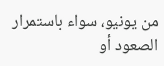من يونيو، سواء باستمرار الصعود أو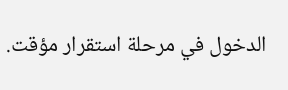الدخول في مرحلة استقرار مؤقت.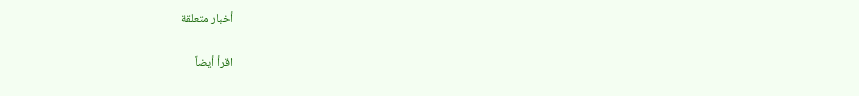أخبار متعلقة

اقرأ أيضاً